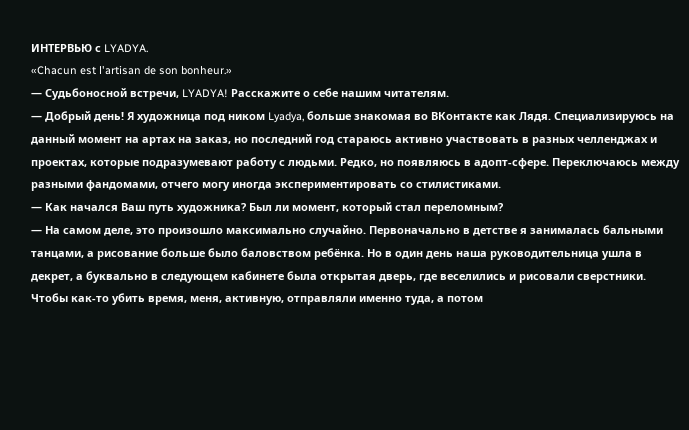ИНТЕРВЬЮ с LYADYA.
«Chacun est l'artisan de son bonheur.»
— Судьбоносной встречи, LYADYA! Расскажите о себе нашим читателям.
— Добрый день! Я художница под ником Lyadya, больше знакомая во ВКонтакте как Лядя. Специализируюсь на данный момент на артах на заказ, но последний год стараюсь активно участвовать в разных челленджах и проектах, которые подразумевают работу с людьми. Редко, но появляюсь в адопт-сфере. Переключаюсь между разными фандомами, отчего могу иногда экспериментировать со стилистиками.
— Как начался Ваш путь художника? Был ли момент, который стал переломным?
— На самом деле, это произошло максимально случайно. Первоначально в детстве я занималась бальными танцами, а рисование больше было баловством ребёнка. Но в один день наша руководительница ушла в декрет, а буквально в следующем кабинете была открытая дверь, где веселились и рисовали сверстники. Чтобы как-то убить время, меня, активную, отправляли именно туда, а потом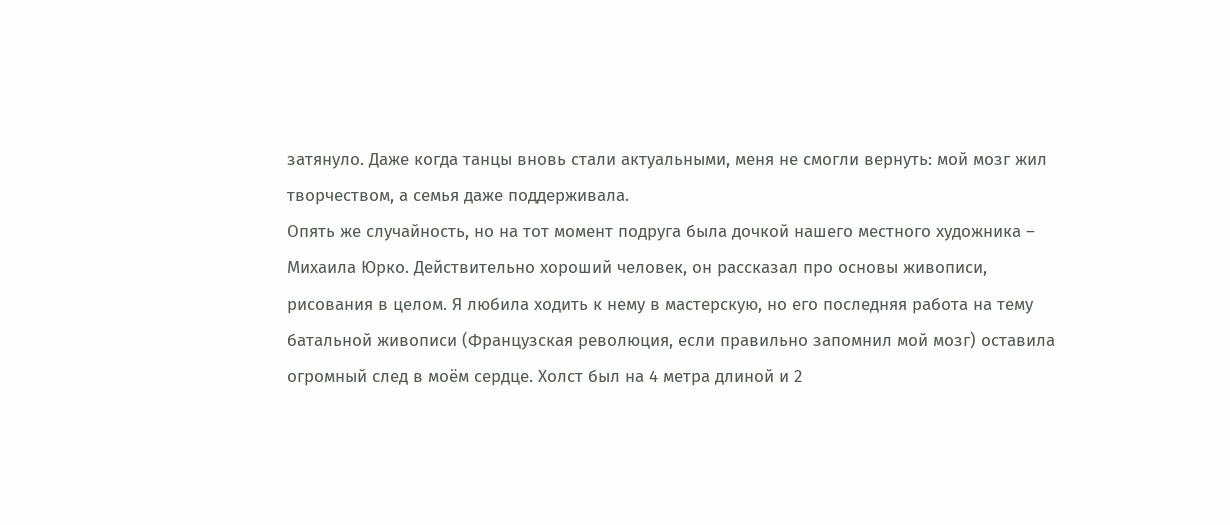затянуло. Даже когда танцы вновь стали актуальными, меня не смогли вернуть: мой мозг жил творчеством, а семья даже поддерживала.
Опять же случайность, но на тот момент подруга была дочкой нашего местного художника – Михаила Юрко. Действительно хороший человек, он рассказал про основы живописи, рисования в целом. Я любила ходить к нему в мастерскую, но его последняя работа на тему батальной живописи (Французская революция, если правильно запомнил мой мозг) оставила огромный след в моём сердце. Холст был на 4 метра длиной и 2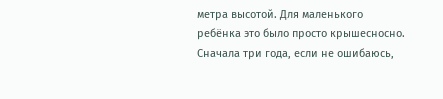метра высотой. Для маленького ребёнка это было просто крышесносно.
Сначала три года, если не ошибаюсь,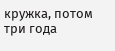кружка, потом три года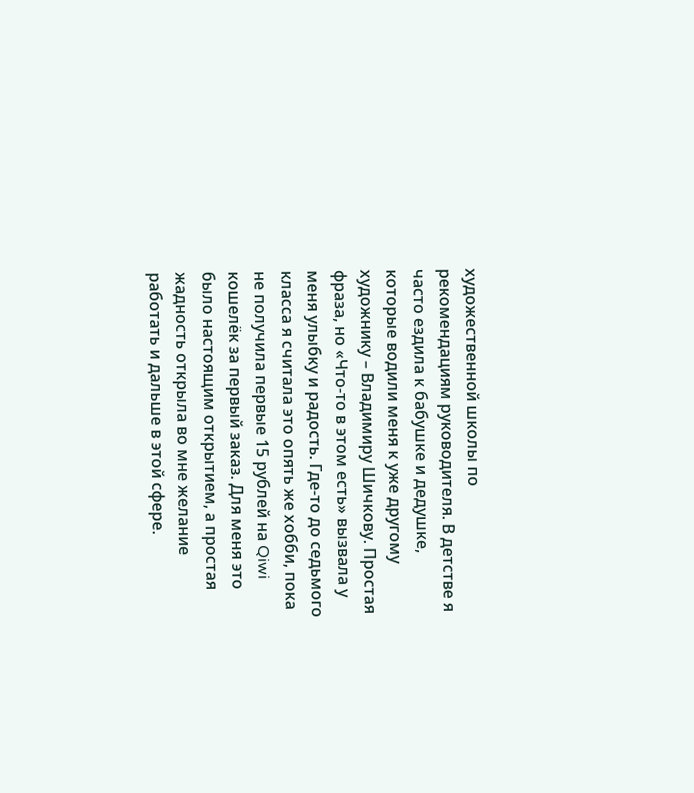художественной школы по рекомендациям руководителя. В детстве я часто ездила к бабушке и дедушке, которые водили меня к уже другому художнику – Владимиру Шичкову. Простая фраза, но «Что-то в этом есть» вызвала у меня улыбку и радость. Где-то до седьмого класса я считала это опять же хобби, пока не получила первые 15 рублей на Qiwi кошелёк за первый заказ. Для меня это было настоящим открытием, а простая жадность открыла во мне желание работать и дальше в этой сфере.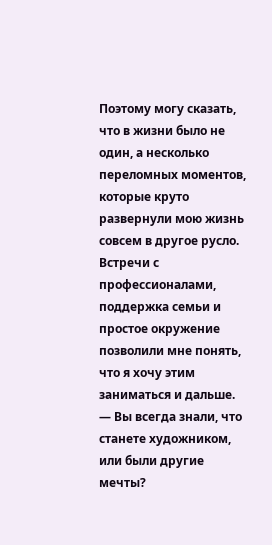Поэтому могу сказать, что в жизни было не один, а несколько переломных моментов, которые круто развернули мою жизнь совсем в другое русло. Встречи с профессионалами, поддержка семьи и простое окружение позволили мне понять, что я хочу этим заниматься и дальше.
— Вы всегда знали, что станете художником, или были другие мечты?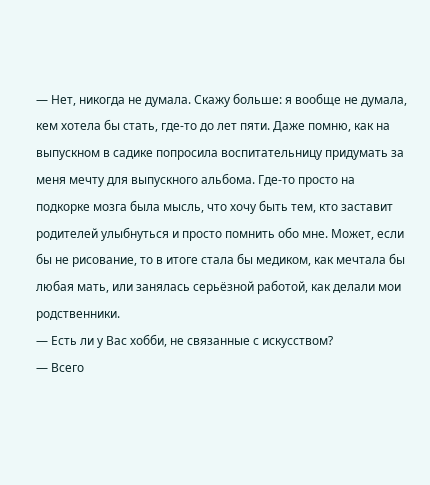— Нет, никогда не думала. Скажу больше: я вообще не думала, кем хотела бы стать, где-то до лет пяти. Даже помню, как на выпускном в садике попросила воспитательницу придумать за меня мечту для выпускного альбома. Где-то просто на подкорке мозга была мысль, что хочу быть тем, кто заставит родителей улыбнуться и просто помнить обо мне. Может, если бы не рисование, то в итоге стала бы медиком, как мечтала бы любая мать, или занялась серьёзной работой, как делали мои родственники.
— Есть ли у Вас хобби, не связанные с искусством?
— Всего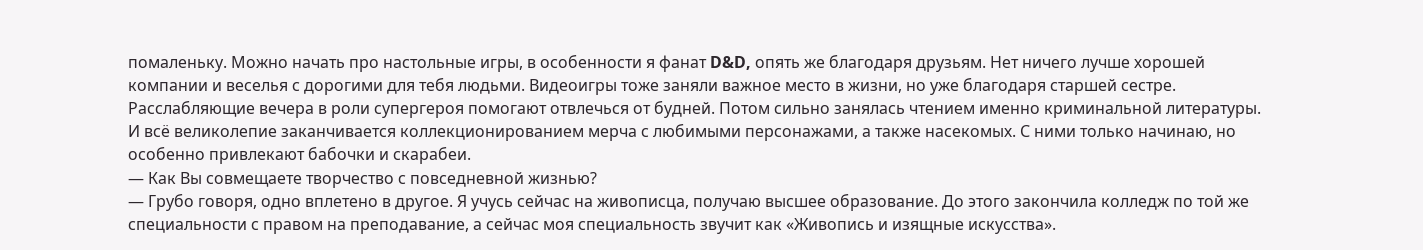помаленьку. Можно начать про настольные игры, в особенности я фанат D&D, опять же благодаря друзьям. Нет ничего лучше хорошей компании и веселья с дорогими для тебя людьми. Видеоигры тоже заняли важное место в жизни, но уже благодаря старшей сестре. Расслабляющие вечера в роли супергероя помогают отвлечься от будней. Потом сильно занялась чтением именно криминальной литературы. И всё великолепие заканчивается коллекционированием мерча с любимыми персонажами, а также насекомых. С ними только начинаю, но особенно привлекают бабочки и скарабеи.
— Как Вы совмещаете творчество с повседневной жизнью?
— Грубо говоря, одно вплетено в другое. Я учусь сейчас на живописца, получаю высшее образование. До этого закончила колледж по той же специальности с правом на преподавание, а сейчас моя специальность звучит как «Живопись и изящные искусства».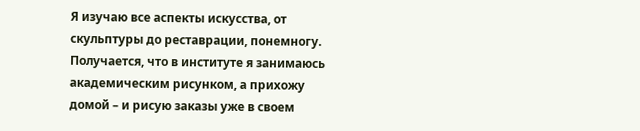Я изучаю все аспекты искусства, от скульптуры до реставрации, понемногу. Получается, что в институте я занимаюсь академическим рисунком, а прихожу домой – и рисую заказы уже в своем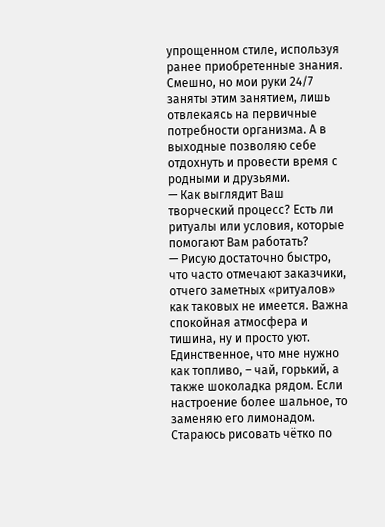упрощенном стиле, используя ранее приобретенные знания. Смешно, но мои руки 24/7 заняты этим занятием, лишь отвлекаясь на первичные потребности организма. А в выходные позволяю себе отдохнуть и провести время с родными и друзьями.
— Как выглядит Ваш творческий процесс? Есть ли ритуалы или условия, которые помогают Вам работать?
— Рисую достаточно быстро, что часто отмечают заказчики, отчего заметных «ритуалов» как таковых не имеется. Важна спокойная атмосфера и тишина, ну и просто уют. Единственное, что мне нужно как топливо, – чай, горький, а также шоколадка рядом. Если настроение более шальное, то заменяю его лимонадом. Стараюсь рисовать чётко по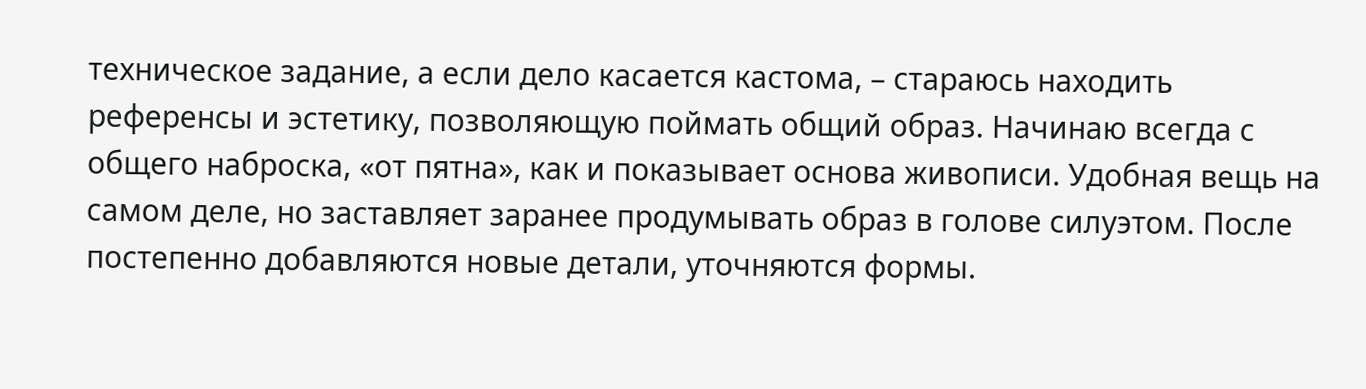техническое задание, а если дело касается кастома, – стараюсь находить референсы и эстетику, позволяющую поймать общий образ. Начинаю всегда с общего наброска, «от пятна», как и показывает основа живописи. Удобная вещь на самом деле, но заставляет заранее продумывать образ в голове силуэтом. После постепенно добавляются новые детали, уточняются формы.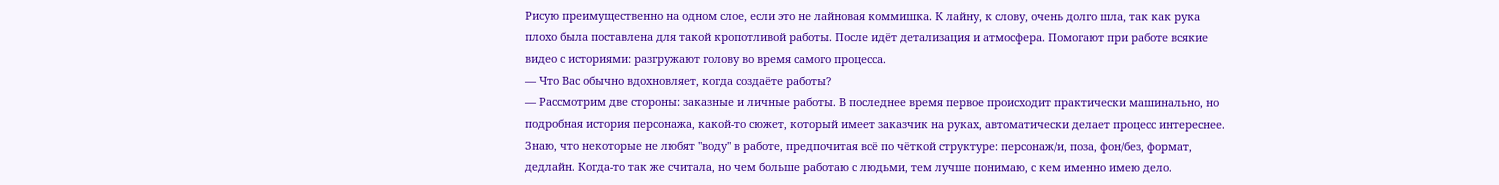Рисую преимущественно на одном слое, если это не лайновая коммишка. К лайну, к слову, очень долго шла, так как рука плохо была поставлена для такой кропотливой работы. После идёт детализация и атмосфера. Помогают при работе всякие видео с историями: разгружают голову во время самого процесса.
— Что Вас обычно вдохновляет, когда создаёте работы?
— Рассмотрим две стороны: заказные и личные работы. В последнее время первое происходит практически машинально, но подробная история персонажа, какой-то сюжет, который имеет заказчик на руках, автоматически делает процесс интереснее. Знаю, что некоторые не любят "воду" в работе, предпочитая всё по чёткой структуре: персонаж/и, поза, фон/без, формат, дедлайн. Когда-то так же считала, но чем больше работаю с людьми, тем лучше понимаю, с кем именно имею дело.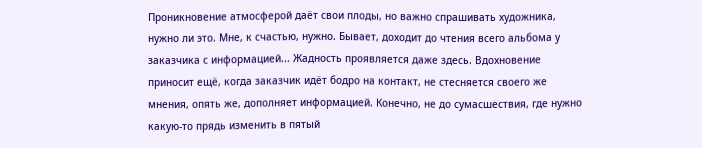Проникновение атмосферой даёт свои плоды, но важно спрашивать художника, нужно ли это. Мне, к счастью, нужно. Бывает, доходит до чтения всего альбома у заказчика с информацией... Жадность проявляется даже здесь. Вдохновение приносит ещё, когда заказчик идёт бодро на контакт, не стесняется своего же мнения, опять же, дополняет информацией. Конечно, не до сумасшествия, где нужно какую-то прядь изменить в пятый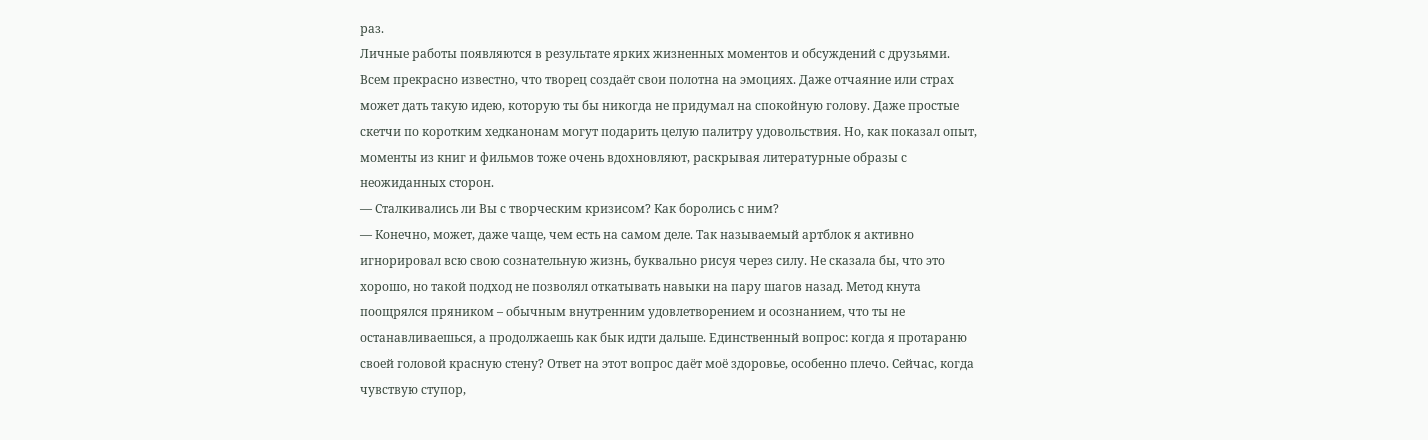раз.
Личные работы появляются в результате ярких жизненных моментов и обсуждений с друзьями. Всем прекрасно известно, что творец создаёт свои полотна на эмоциях. Даже отчаяние или страх может дать такую идею, которую ты бы никогда не придумал на спокойную голову. Даже простые скетчи по коротким хедканонам могут подарить целую палитру удовольствия. Но, как показал опыт, моменты из книг и фильмов тоже очень вдохновляют, раскрывая литературные образы с неожиданных сторон.
— Сталкивались ли Вы с творческим кризисом? Как боролись с ним?
— Конечно, может, даже чаще, чем есть на самом деле. Так называемый артблок я активно игнорировал всю свою сознательную жизнь, буквально рисуя через силу. Не сказала бы, что это хорошо, но такой подход не позволял откатывать навыки на пару шагов назад. Метод кнута поощрялся пряником – обычным внутренним удовлетворением и осознанием, что ты не останавливаешься, а продолжаешь как бык идти дальше. Единственный вопрос: когда я протараню своей головой красную стену? Ответ на этот вопрос даёт моё здоровье, особенно плечо. Сейчас, когда чувствую ступор,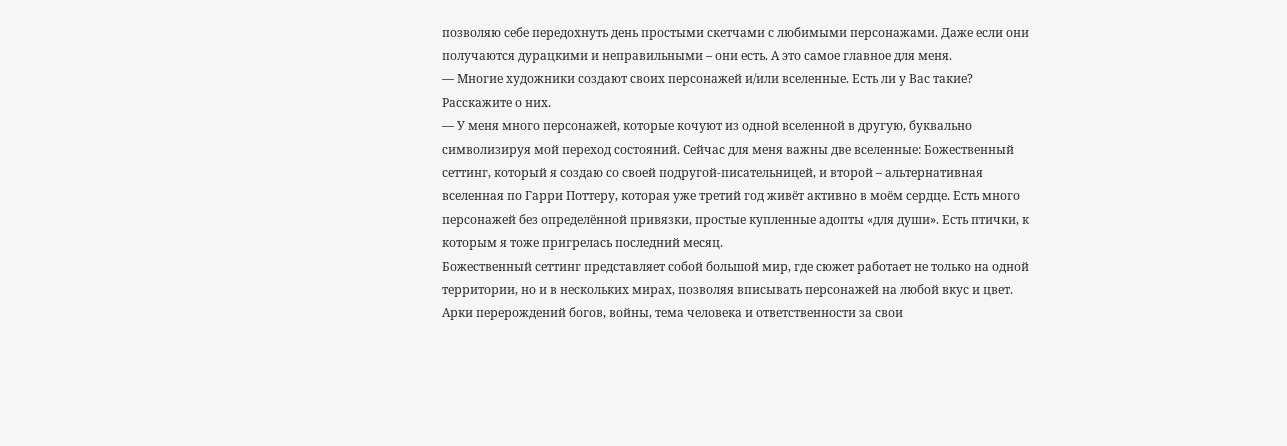позволяю себе передохнуть день простыми скетчами с любимыми персонажами. Даже если они получаются дурацкими и неправильными – они есть. А это самое главное для меня.
— Многие художники создают своих персонажей и/или вселенные. Есть ли у Вас такие? Расскажите о них.
— У меня много персонажей, которые кочуют из одной вселенной в другую, буквально символизируя мой переход состояний. Сейчас для меня важны две вселенные: Божественный сеттинг, который я создаю со своей подругой-писательницей, и второй – альтернативная вселенная по Гарри Поттеру, которая уже третий год живёт активно в моём сердце. Есть много персонажей без определённой привязки, простые купленные адопты «для души». Есть птички, к которым я тоже пригрелась последний месяц.
Божественный сеттинг представляет собой большой мир, где сюжет работает не только на одной территории, но и в нескольких мирах, позволяя вписывать персонажей на любой вкус и цвет. Арки перерождений богов, войны, тема человека и ответственности за свои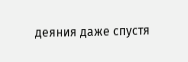деяния даже спустя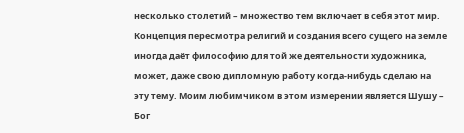несколько столетий – множество тем включает в себя этот мир. Концепция пересмотра религий и создания всего сущего на земле иногда даёт философию для той же деятельности художника, может, даже свою дипломную работу когда-нибудь сделаю на эту тему. Моим любимчиком в этом измерении является Шушу – Бог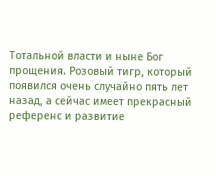Тотальной власти и ныне Бог прощения. Розовый тигр, который появился очень случайно пять лет назад, а сейчас имеет прекрасный референс и развитие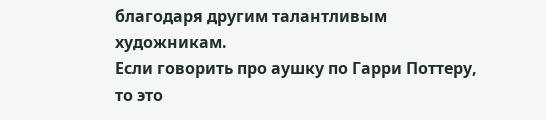благодаря другим талантливым художникам.
Если говорить про аушку по Гарри Поттеру, то это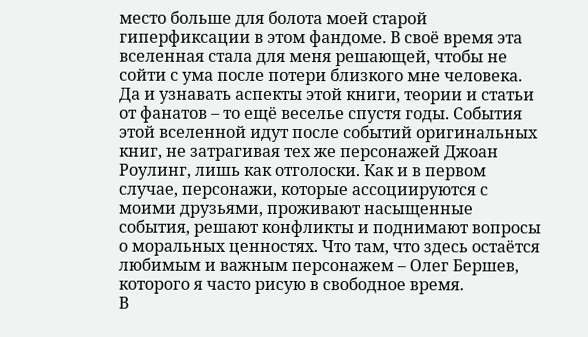место больше для болота моей старой гиперфиксации в этом фандоме. В своё время эта вселенная стала для меня решающей, чтобы не сойти с ума после потери близкого мне человека. Да и узнавать аспекты этой книги, теории и статьи от фанатов – то ещё веселье спустя годы. События этой вселенной идут после событий оригинальных книг, не затрагивая тех же персонажей Джоан Роулинг, лишь как отголоски. Как и в первом случае, персонажи, которые ассоциируются с моими друзьями, проживают насыщенные события, решают конфликты и поднимают вопросы о моральных ценностях. Что там, что здесь остаётся любимым и важным персонажем – Олег Бершев, которого я часто рисую в свободное время.
В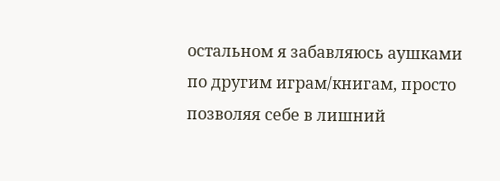остальном я забавляюсь аушками по другим играм/книгам, просто позволяя себе в лишний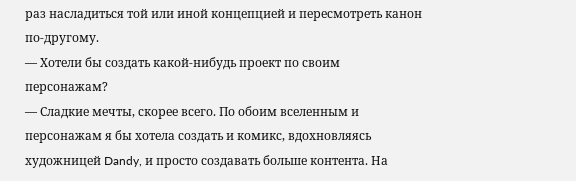раз насладиться той или иной концепцией и пересмотреть канон по-другому.
— Хотели бы создать какой-нибудь проект по своим персонажам?
— Сладкие мечты, скорее всего. По обоим вселенным и персонажам я бы хотела создать и комикс, вдохновляясь художницей Dandy, и просто создавать больше контента. На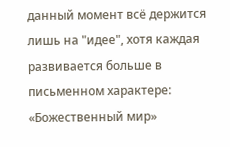данный момент всё держится лишь на "идее", хотя каждая развивается больше в письменном характере: «Божественный мир»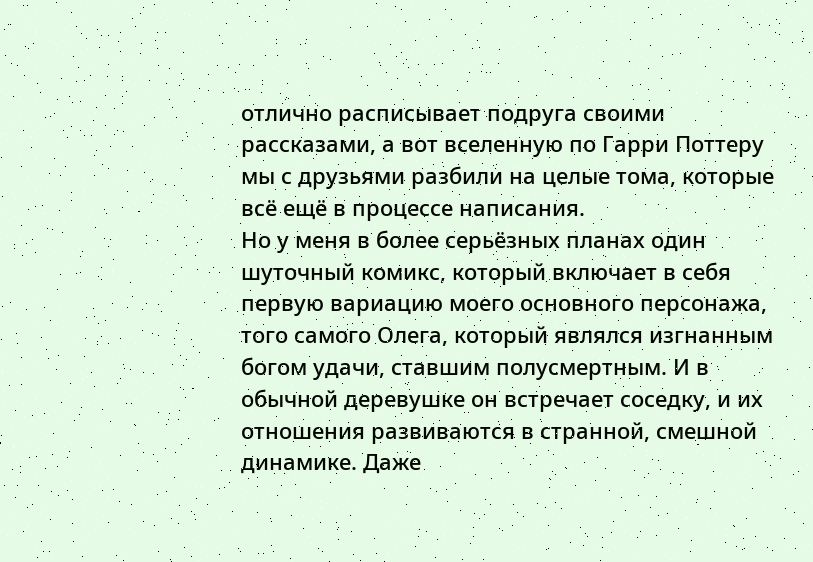отлично расписывает подруга своими рассказами, а вот вселенную по Гарри Поттеру мы с друзьями разбили на целые тома, которые всё ещё в процессе написания.
Но у меня в более серьёзных планах один шуточный комикс, который включает в себя первую вариацию моего основного персонажа, того самого Олега, который являлся изгнанным богом удачи, ставшим полусмертным. И в обычной деревушке он встречает соседку, и их отношения развиваются в странной, смешной динамике. Даже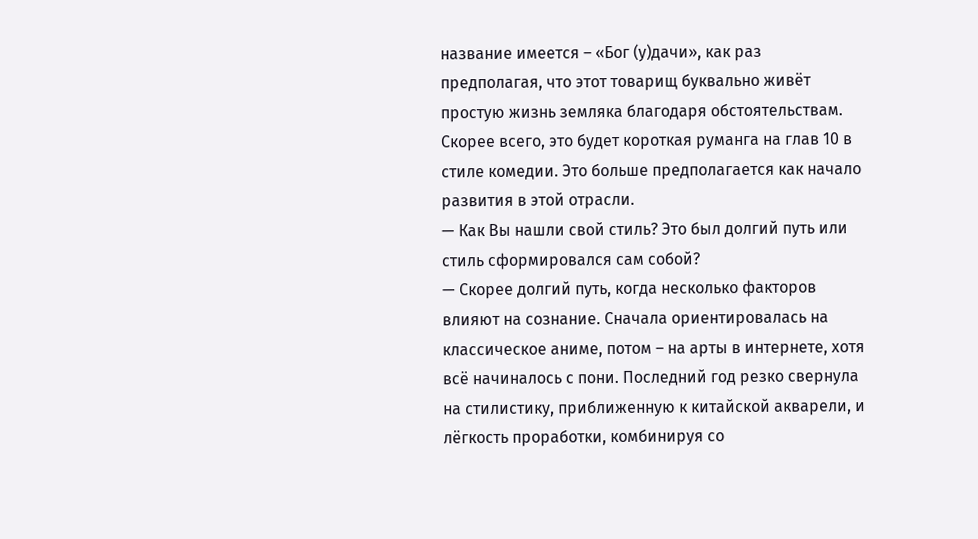название имеется – «Бог (у)дачи», как раз предполагая, что этот товарищ буквально живёт простую жизнь земляка благодаря обстоятельствам. Скорее всего, это будет короткая руманга на глав 10 в стиле комедии. Это больше предполагается как начало развития в этой отрасли.
— Как Вы нашли свой стиль? Это был долгий путь или стиль сформировался сам собой?
— Скорее долгий путь, когда несколько факторов влияют на сознание. Сначала ориентировалась на классическое аниме, потом – на арты в интернете, хотя всё начиналось с пони. Последний год резко свернула на стилистику, приближенную к китайской акварели, и лёгкость проработки, комбинируя со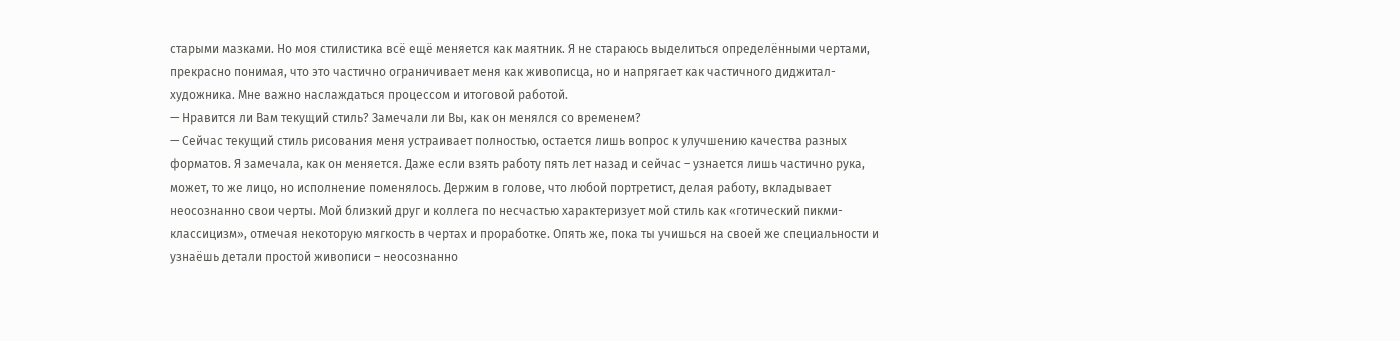старыми мазками. Но моя стилистика всё ещё меняется как маятник. Я не стараюсь выделиться определёнными чертами, прекрасно понимая, что это частично ограничивает меня как живописца, но и напрягает как частичного диджитал-художника. Мне важно наслаждаться процессом и итоговой работой.
— Нравится ли Вам текущий стиль? Замечали ли Вы, как он менялся со временем?
— Сейчас текущий стиль рисования меня устраивает полностью, остается лишь вопрос к улучшению качества разных форматов. Я замечала, как он меняется. Даже если взять работу пять лет назад и сейчас – узнается лишь частично рука, может, то же лицо, но исполнение поменялось. Держим в голове, что любой портретист, делая работу, вкладывает неосознанно свои черты. Мой близкий друг и коллега по несчастью характеризует мой стиль как «готический пикми-классицизм», отмечая некоторую мягкость в чертах и проработке. Опять же, пока ты учишься на своей же специальности и узнаёшь детали простой живописи – неосознанно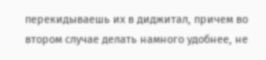перекидываешь их в диджитал, причем во втором случае делать намного удобнее, не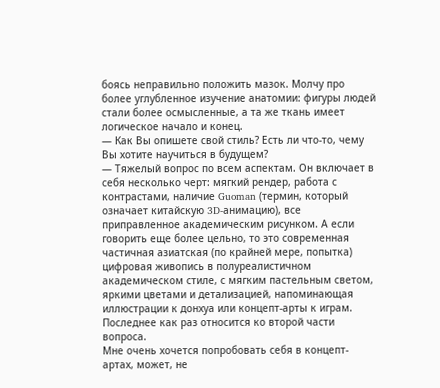боясь неправильно положить мазок. Молчу про более углубленное изучение анатомии: фигуры людей стали более осмысленные, а та же ткань имеет логическое начало и конец.
— Как Вы опишете свой стиль? Есть ли что-то, чему Вы хотите научиться в будущем?
— Тяжелый вопрос по всем аспектам. Он включает в себя несколько черт: мягкий рендер, работа с контрастами, наличие Guoman (термин, который означает китайскую 3D-анимацию), все приправленное академическим рисунком. А если говорить еще более цельно, то это современная частичная азиатская (по крайней мере, попытка) цифровая живопись в полуреалистичном академическом стиле, с мягким пастельным светом, яркими цветами и детализацией, напоминающая иллюстрации к донхуа или концепт-арты к играм. Последнее как раз относится ко второй части вопроса.
Мне очень хочется попробовать себя в концепт-артах, может, не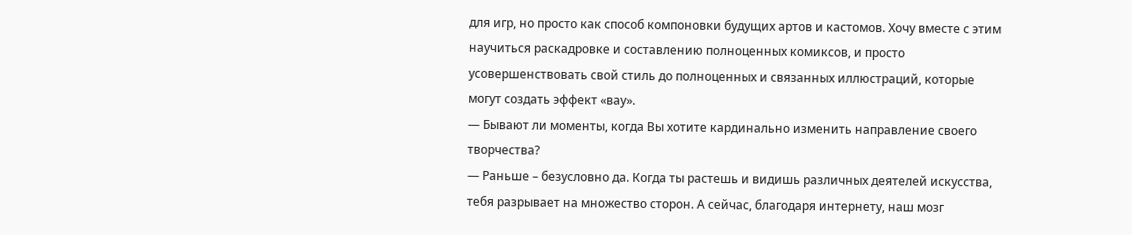для игр, но просто как способ компоновки будущих артов и кастомов. Хочу вместе с этим научиться раскадровке и составлению полноценных комиксов, и просто усовершенствовать свой стиль до полноценных и связанных иллюстраций, которые могут создать эффект «вау».
— Бывают ли моменты, когда Вы хотите кардинально изменить направление своего творчества?
— Раньше – безусловно да. Когда ты растешь и видишь различных деятелей искусства, тебя разрывает на множество сторон. А сейчас, благодаря интернету, наш мозг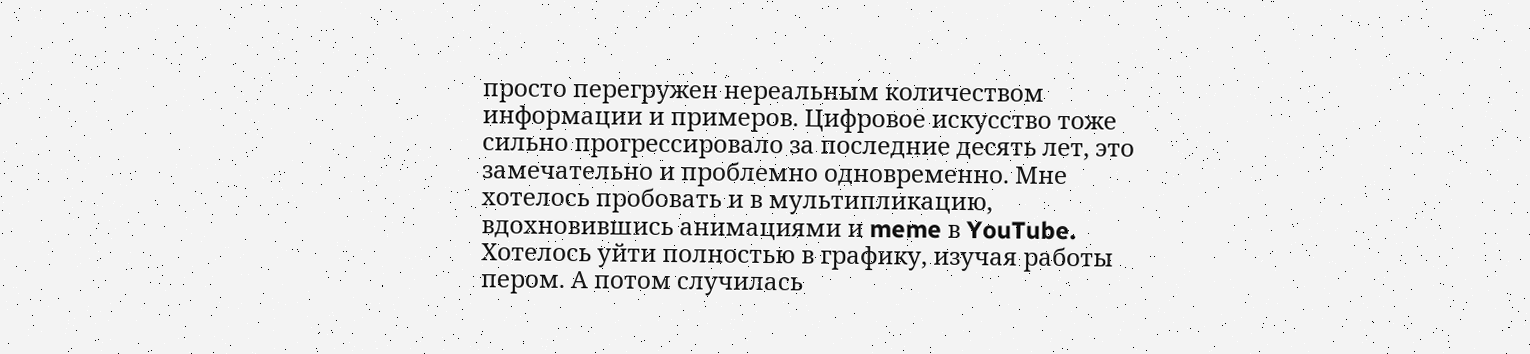просто перегружен нереальным количеством информации и примеров. Цифровое искусство тоже сильно прогрессировало за последние десять лет, это замечательно и проблемно одновременно. Мне хотелось пробовать и в мультипликацию, вдохновившись анимациями и meme в YouTube. Хотелось уйти полностью в графику, изучая работы пером. А потом случилась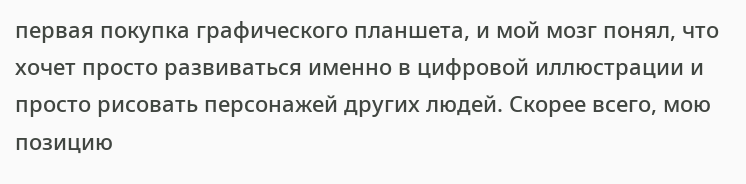первая покупка графического планшета, и мой мозг понял, что хочет просто развиваться именно в цифровой иллюстрации и просто рисовать персонажей других людей. Скорее всего, мою позицию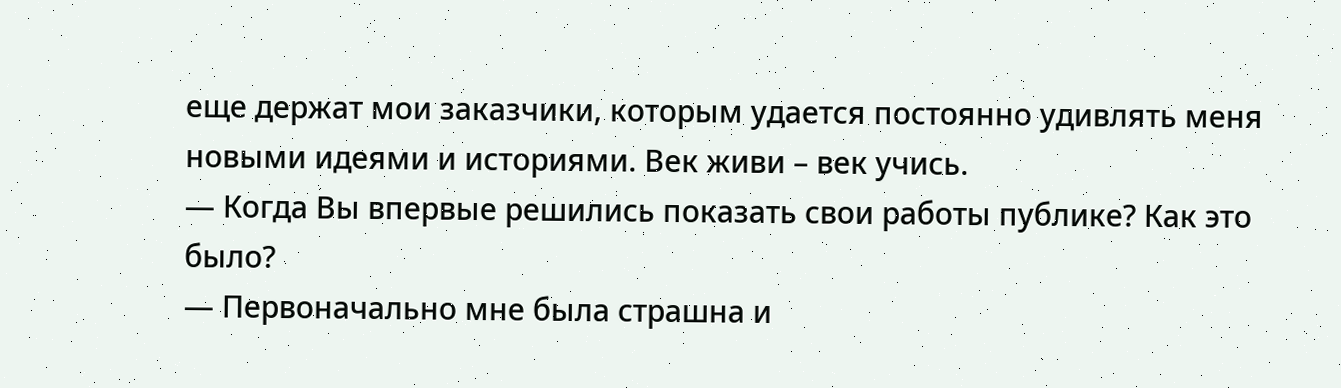еще держат мои заказчики, которым удается постоянно удивлять меня новыми идеями и историями. Век живи – век учись.
— Когда Вы впервые решились показать свои работы публике? Как это было?
— Первоначально мне была страшна и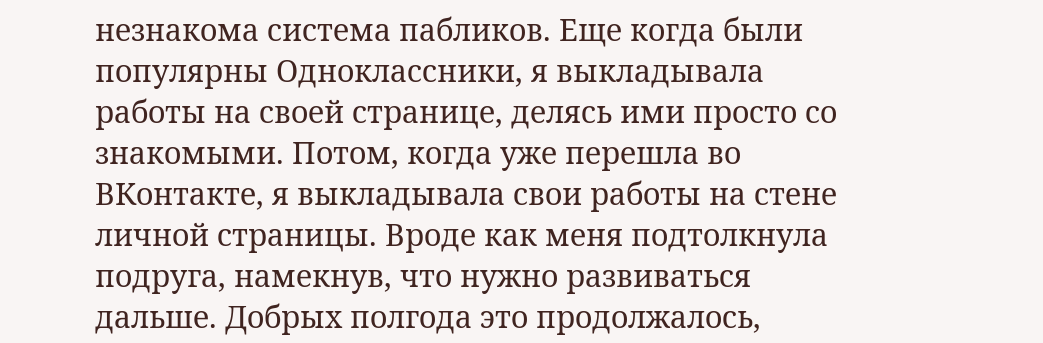незнакома система пабликов. Еще когда были популярны Одноклассники, я выкладывала работы на своей странице, делясь ими просто со знакомыми. Потом, когда уже перешла во ВКонтакте, я выкладывала свои работы на стене личной страницы. Вроде как меня подтолкнула подруга, намекнув, что нужно развиваться дальше. Добрых полгода это продолжалось,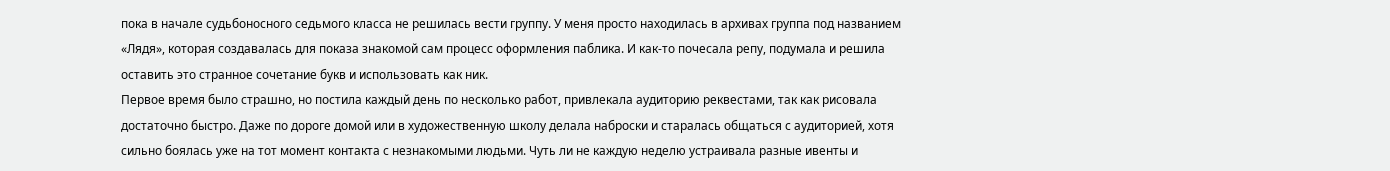пока в начале судьбоносного седьмого класса не решилась вести группу. У меня просто находилась в архивах группа под названием «Лядя», которая создавалась для показа знакомой сам процесс оформления паблика. И как-то почесала репу, подумала и решила оставить это странное сочетание букв и использовать как ник.
Первое время было страшно, но постила каждый день по несколько работ, привлекала аудиторию реквестами, так как рисовала достаточно быстро. Даже по дороге домой или в художественную школу делала наброски и старалась общаться с аудиторией, хотя сильно боялась уже на тот момент контакта с незнакомыми людьми. Чуть ли не каждую неделю устраивала разные ивенты и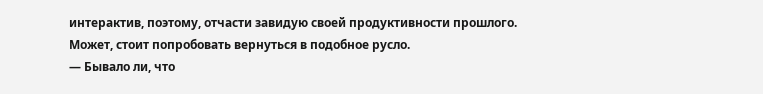интерактив, поэтому, отчасти завидую своей продуктивности прошлого. Может, стоит попробовать вернуться в подобное русло.
— Бывало ли, что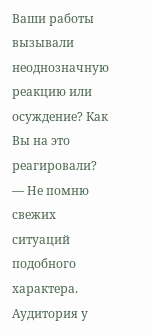Ваши работы вызывали неоднозначную реакцию или осуждение? Как Вы на это реагировали?
— Не помню свежих ситуаций подобного характера. Аудитория у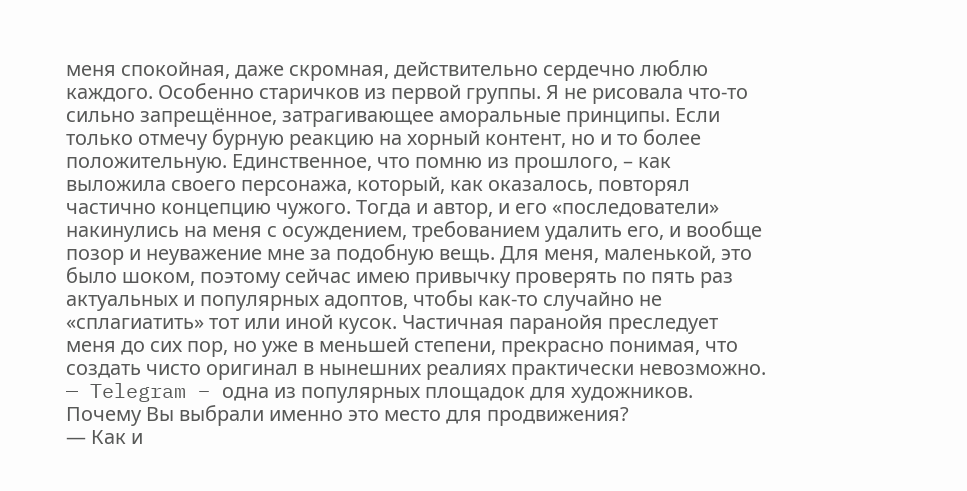меня спокойная, даже скромная, действительно сердечно люблю каждого. Особенно старичков из первой группы. Я не рисовала что-то сильно запрещённое, затрагивающее аморальные принципы. Если только отмечу бурную реакцию на хорный контент, но и то более положительную. Единственное, что помню из прошлого, – как выложила своего персонажа, который, как оказалось, повторял частично концепцию чужого. Тогда и автор, и его «последователи» накинулись на меня с осуждением, требованием удалить его, и вообще позор и неуважение мне за подобную вещь. Для меня, маленькой, это было шоком, поэтому сейчас имею привычку проверять по пять раз актуальных и популярных адоптов, чтобы как-то случайно не «сплагиатить» тот или иной кусок. Частичная паранойя преследует меня до сих пор, но уже в меньшей степени, прекрасно понимая, что создать чисто оригинал в нынешних реалиях практически невозможно.
— Telegram – одна из популярных площадок для художников. Почему Вы выбрали именно это место для продвижения?
— Как и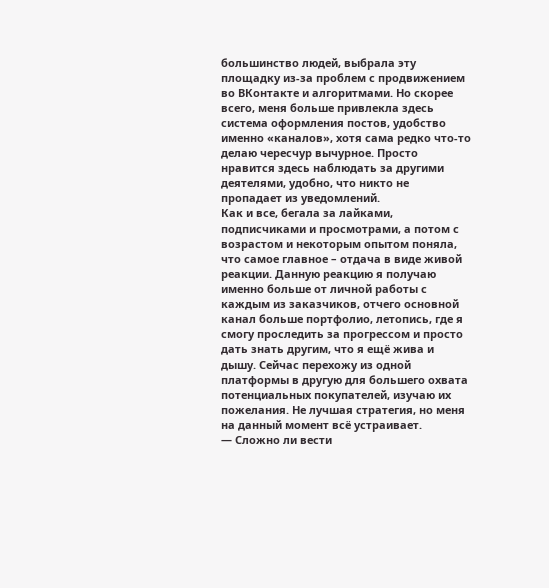большинство людей, выбрала эту площадку из-за проблем с продвижением во ВКонтакте и алгоритмами. Но скорее всего, меня больше привлекла здесь система оформления постов, удобство именно «каналов», хотя сама редко что-то делаю чересчур вычурное. Просто нравится здесь наблюдать за другими деятелями, удобно, что никто не пропадает из уведомлений.
Как и все, бегала за лайками, подписчиками и просмотрами, а потом с возрастом и некоторым опытом поняла, что самое главное – отдача в виде живой реакции. Данную реакцию я получаю именно больше от личной работы с каждым из заказчиков, отчего основной канал больше портфолио, летопись, где я смогу проследить за прогрессом и просто дать знать другим, что я ещё жива и дышу. Сейчас перехожу из одной платформы в другую для большего охвата потенциальных покупателей, изучаю их пожелания. Не лучшая стратегия, но меня на данный момент всё устраивает.
— Сложно ли вести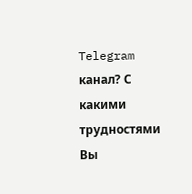Telegram канал? С какими трудностями Вы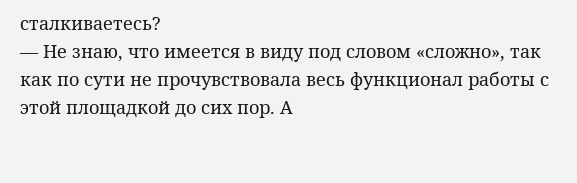сталкиваетесь?
— Не знаю, что имеется в виду под словом «сложно», так как по сути не прочувствовала весь функционал работы с этой площадкой до сих пор. А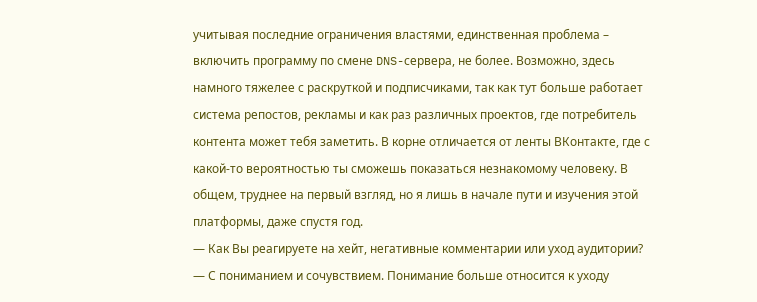учитывая последние ограничения властями, единственная проблема – включить программу по смене DNS-сервера, не более. Возможно, здесь намного тяжелее с раскруткой и подписчиками, так как тут больше работает система репостов, рекламы и как раз различных проектов, где потребитель контента может тебя заметить. В корне отличается от ленты ВКонтакте, где с какой-то вероятностью ты сможешь показаться незнакомому человеку. В общем, труднее на первый взгляд, но я лишь в начале пути и изучения этой платформы, даже спустя год.
— Как Вы реагируете на хейт, негативные комментарии или уход аудитории?
— С пониманием и сочувствием. Понимание больше относится к уходу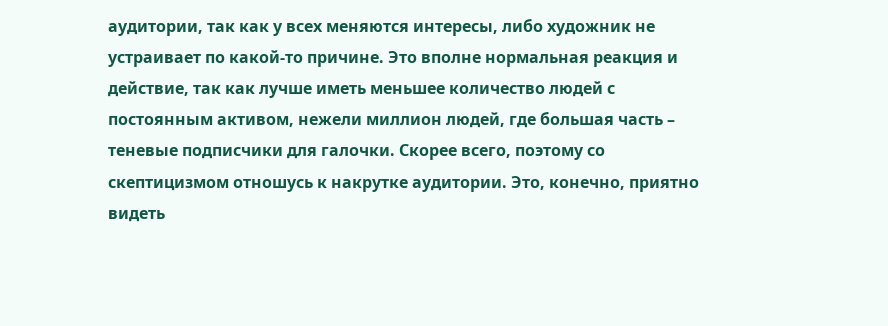аудитории, так как у всех меняются интересы, либо художник не устраивает по какой-то причине. Это вполне нормальная реакция и действие, так как лучше иметь меньшее количество людей с постоянным активом, нежели миллион людей, где большая часть – теневые подписчики для галочки. Скорее всего, поэтому со скептицизмом отношусь к накрутке аудитории. Это, конечно, приятно видеть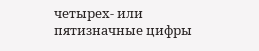четырех- или пятизначные цифры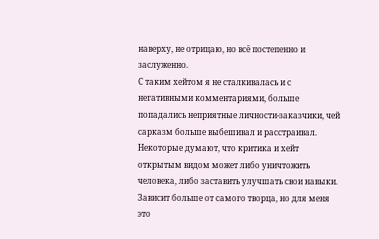наверху, не отрицаю, но всё постепенно и заслуженно.
С таким хейтом я не сталкивалась и с негативными комментариями, больше попадались неприятные личности-заказчики, чей сарказм больше выбешивал и расстраивал. Некоторые думают, что критика и хейт открытым видом может либо уничтожить человека, либо заставить улучшать свои навыки. Зависит больше от самого творца, но для меня это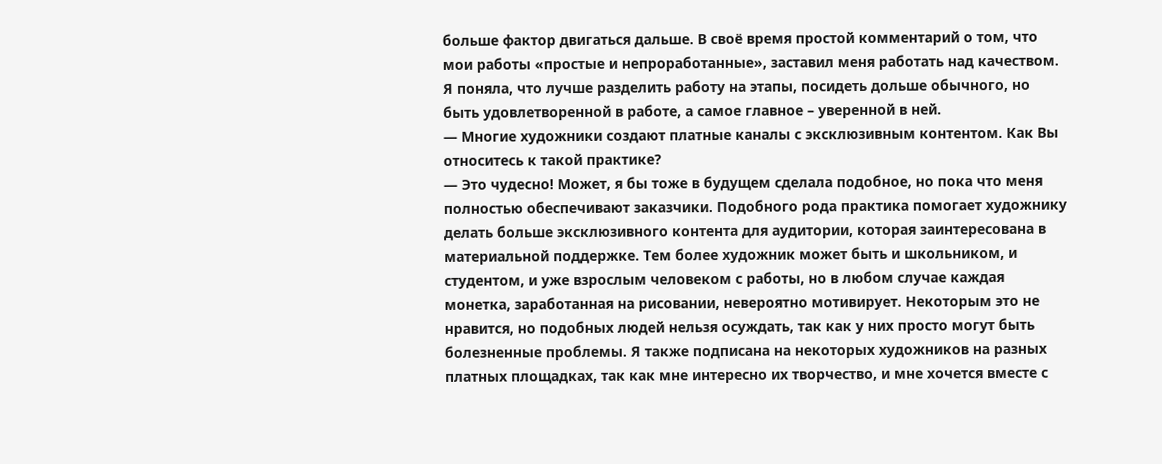больше фактор двигаться дальше. В своё время простой комментарий о том, что мои работы «простые и непроработанные», заставил меня работать над качеством. Я поняла, что лучше разделить работу на этапы, посидеть дольше обычного, но быть удовлетворенной в работе, а самое главное – уверенной в ней.
— Многие художники создают платные каналы с эксклюзивным контентом. Как Вы относитесь к такой практике?
— Это чудесно! Может, я бы тоже в будущем сделала подобное, но пока что меня полностью обеспечивают заказчики. Подобного рода практика помогает художнику делать больше эксклюзивного контента для аудитории, которая заинтересована в материальной поддержке. Тем более художник может быть и школьником, и студентом, и уже взрослым человеком с работы, но в любом случае каждая монетка, заработанная на рисовании, невероятно мотивирует. Некоторым это не нравится, но подобных людей нельзя осуждать, так как у них просто могут быть болезненные проблемы. Я также подписана на некоторых художников на разных платных площадках, так как мне интересно их творчество, и мне хочется вместе с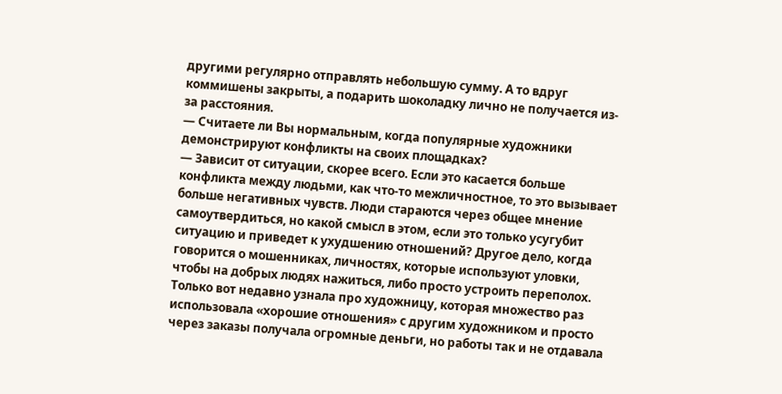другими регулярно отправлять небольшую сумму. А то вдруг коммишены закрыты, а подарить шоколадку лично не получается из-за расстояния.
— Считаете ли Вы нормальным, когда популярные художники демонстрируют конфликты на своих площадках?
— Зависит от ситуации, скорее всего. Если это касается больше конфликта между людьми, как что-то межличностное, то это вызывает больше негативных чувств. Люди стараются через общее мнение самоутвердиться, но какой смысл в этом, если это только усугубит ситуацию и приведет к ухудшению отношений? Другое дело, когда говорится о мошенниках, личностях, которые используют уловки, чтобы на добрых людях нажиться, либо просто устроить переполох. Только вот недавно узнала про художницу, которая множество раз использовала «хорошие отношения» с другим художником и просто через заказы получала огромные деньги, но работы так и не отдавала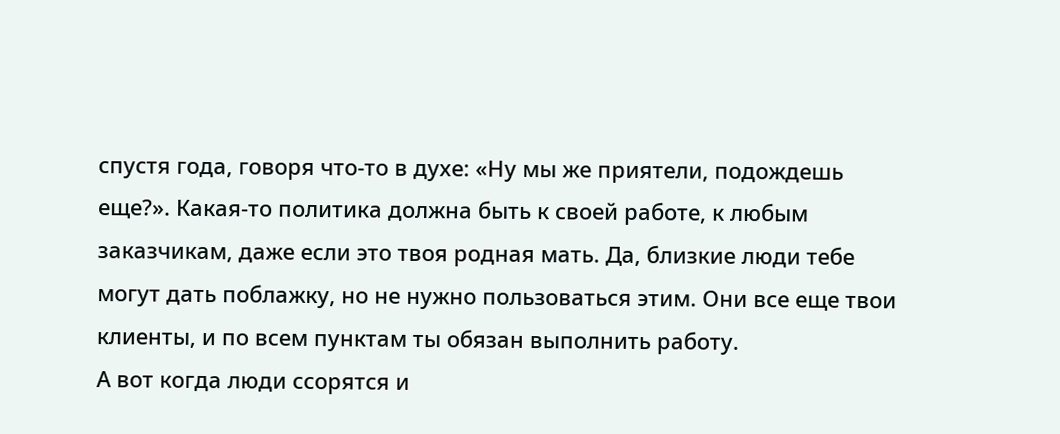спустя года, говоря что-то в духе: «Ну мы же приятели, подождешь еще?». Какая-то политика должна быть к своей работе, к любым заказчикам, даже если это твоя родная мать. Да, близкие люди тебе могут дать поблажку, но не нужно пользоваться этим. Они все еще твои клиенты, и по всем пунктам ты обязан выполнить работу.
А вот когда люди ссорятся и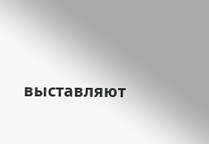выставляют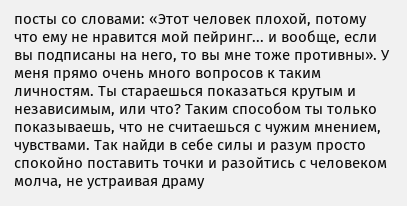посты со словами: «Этот человек плохой, потому что ему не нравится мой пейринг... и вообще, если вы подписаны на него, то вы мне тоже противны». У меня прямо очень много вопросов к таким личностям. Ты стараешься показаться крутым и независимым, или что? Таким способом ты только показываешь, что не считаешься с чужим мнением, чувствами. Так найди в себе силы и разум просто спокойно поставить точки и разойтись с человеком молча, не устраивая драму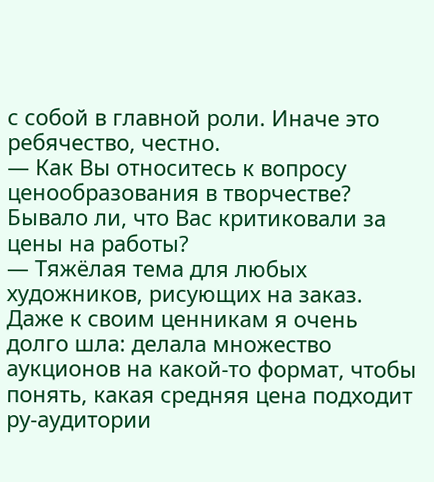с собой в главной роли. Иначе это ребячество, честно.
— Как Вы относитесь к вопросу ценообразования в творчестве? Бывало ли, что Вас критиковали за цены на работы?
— Тяжёлая тема для любых художников, рисующих на заказ. Даже к своим ценникам я очень долго шла: делала множество аукционов на какой-то формат, чтобы понять, какая средняя цена подходит ру-аудитории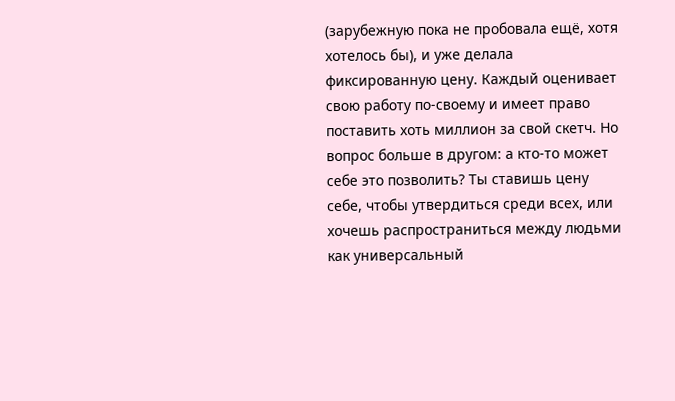(зарубежную пока не пробовала ещё, хотя хотелось бы), и уже делала фиксированную цену. Каждый оценивает свою работу по-своему и имеет право поставить хоть миллион за свой скетч. Но вопрос больше в другом: а кто-то может себе это позволить? Ты ставишь цену себе, чтобы утвердиться среди всех, или хочешь распространиться между людьми как универсальный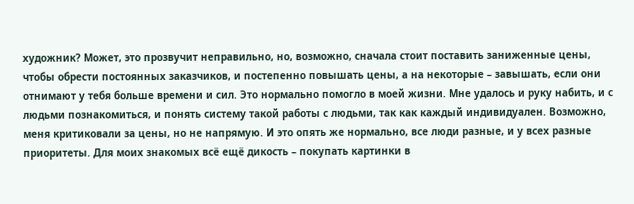художник? Может, это прозвучит неправильно, но, возможно, сначала стоит поставить заниженные цены, чтобы обрести постоянных заказчиков, и постепенно повышать цены, а на некоторые – завышать, если они отнимают у тебя больше времени и сил. Это нормально помогло в моей жизни. Мне удалось и руку набить, и с людьми познакомиться, и понять систему такой работы с людьми, так как каждый индивидуален. Возможно, меня критиковали за цены, но не напрямую. И это опять же нормально, все люди разные, и у всех разные приоритеты. Для моих знакомых всё ещё дикость – покупать картинки в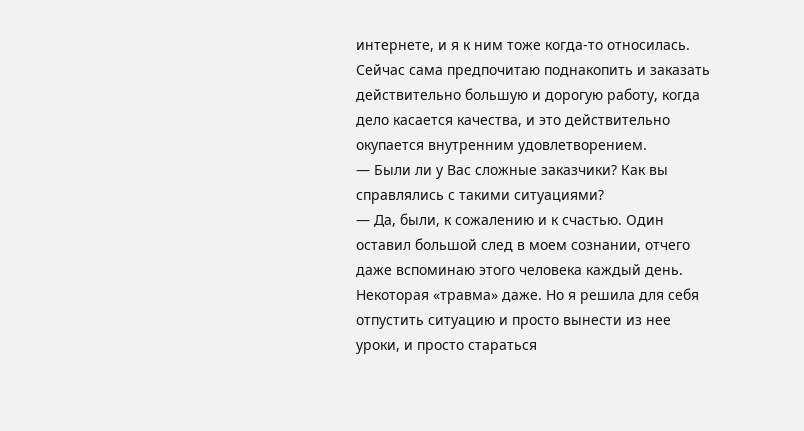интернете, и я к ним тоже когда-то относилась. Сейчас сама предпочитаю поднакопить и заказать действительно большую и дорогую работу, когда дело касается качества, и это действительно окупается внутренним удовлетворением.
— Были ли у Вас сложные заказчики? Как вы справлялись с такими ситуациями?
— Да, были, к сожалению и к счастью. Один оставил большой след в моем сознании, отчего даже вспоминаю этого человека каждый день. Некоторая «травма» даже. Но я решила для себя отпустить ситуацию и просто вынести из нее уроки, и просто стараться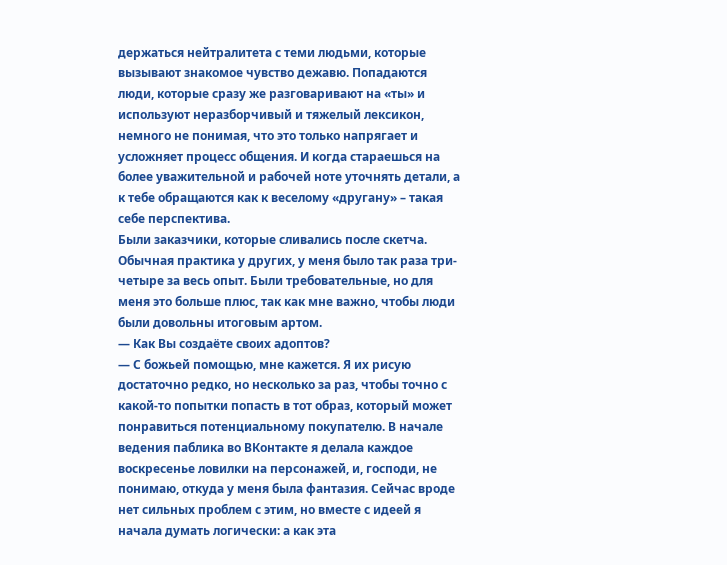держаться нейтралитета с теми людьми, которые вызывают знакомое чувство дежавю. Попадаются люди, которые сразу же разговаривают на «ты» и используют неразборчивый и тяжелый лексикон, немного не понимая, что это только напрягает и усложняет процесс общения. И когда стараешься на более уважительной и рабочей ноте уточнять детали, а к тебе обращаются как к веселому «другану» – такая себе перспектива.
Были заказчики, которые сливались после скетча. Обычная практика у других, у меня было так раза три-четыре за весь опыт. Были требовательные, но для меня это больше плюс, так как мне важно, чтобы люди были довольны итоговым артом.
— Как Вы создаёте своих адоптов?
— С божьей помощью, мне кажется. Я их рисую достаточно редко, но несколько за раз, чтобы точно с какой-то попытки попасть в тот образ, который может понравиться потенциальному покупателю. В начале ведения паблика во ВКонтакте я делала каждое воскресенье ловилки на персонажей, и, господи, не понимаю, откуда у меня была фантазия. Сейчас вроде нет сильных проблем с этим, но вместе с идеей я начала думать логически: а как эта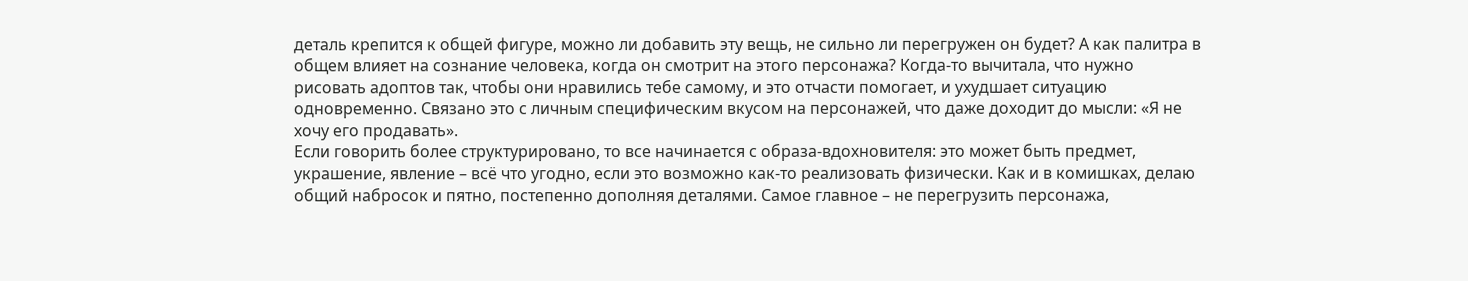деталь крепится к общей фигуре, можно ли добавить эту вещь, не сильно ли перегружен он будет? А как палитра в общем влияет на сознание человека, когда он смотрит на этого персонажа? Когда-то вычитала, что нужно рисовать адоптов так, чтобы они нравились тебе самому, и это отчасти помогает, и ухудшает ситуацию одновременно. Связано это с личным специфическим вкусом на персонажей, что даже доходит до мысли: «Я не хочу его продавать».
Если говорить более структурировано, то все начинается с образа-вдохновителя: это может быть предмет, украшение, явление – всё что угодно, если это возможно как-то реализовать физически. Как и в комишках, делаю общий набросок и пятно, постепенно дополняя деталями. Самое главное – не перегрузить персонажа,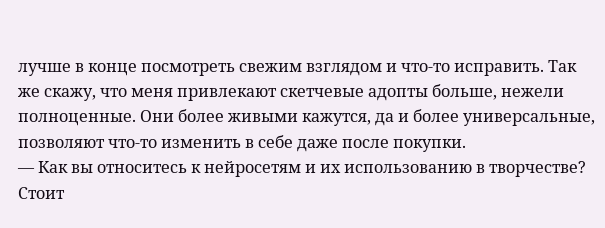лучше в конце посмотреть свежим взглядом и что-то исправить. Так же скажу, что меня привлекают скетчевые адопты больше, нежели полноценные. Они более живыми кажутся, да и более универсальные, позволяют что-то изменить в себе даже после покупки.
— Как вы относитесь к нейросетям и их использованию в творчестве? Стоит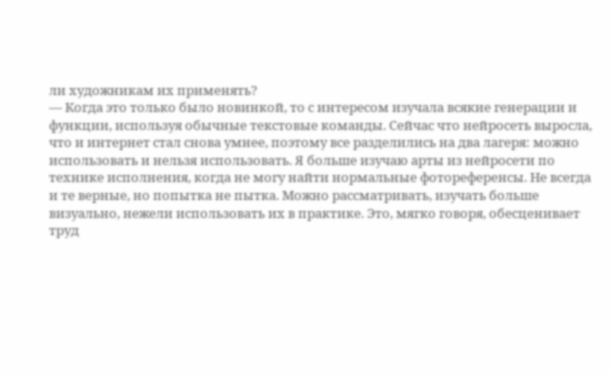ли художникам их применять?
— Когда это только было новинкой, то с интересом изучала всякие генерации и функции, используя обычные текстовые команды. Сейчас что нейросеть выросла, что и интернет стал снова умнее, поэтому все разделились на два лагеря: можно использовать и нельзя использовать. Я больше изучаю арты из нейросети по технике исполнения, когда не могу найти нормальные фотореференсы. Не всегда и те верные, но попытка не пытка. Можно рассматривать, изучать больше визуально, нежели использовать их в практике. Это, мягко говоря, обесценивает труд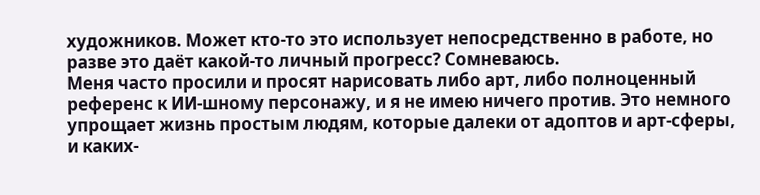художников. Может кто-то это использует непосредственно в работе, но разве это даёт какой-то личный прогресс? Сомневаюсь.
Меня часто просили и просят нарисовать либо арт, либо полноценный референс к ИИ-шному персонажу, и я не имею ничего против. Это немного упрощает жизнь простым людям, которые далеки от адоптов и арт-сферы, и каких-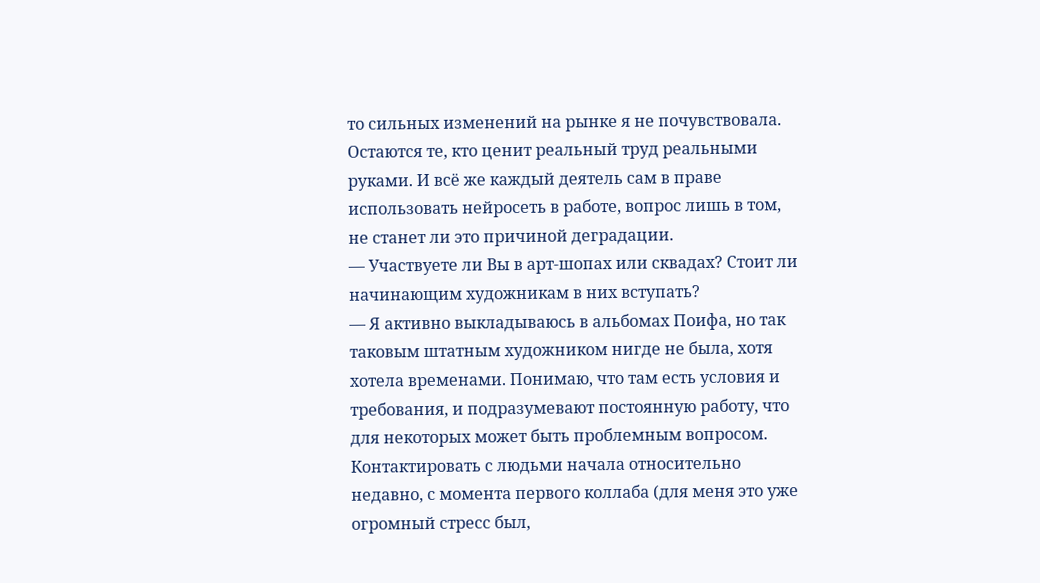то сильных изменений на рынке я не почувствовала. Остаются те, кто ценит реальный труд реальными руками. И всё же каждый деятель сам в праве использовать нейросеть в работе, вопрос лишь в том, не станет ли это причиной деградации.
— Участвуете ли Вы в арт-шопах или сквадах? Стоит ли начинающим художникам в них вступать?
— Я активно выкладываюсь в альбомах Поифа, но так таковым штатным художником нигде не была, хотя хотела временами. Понимаю, что там есть условия и требования, и подразумевают постоянную работу, что для некоторых может быть проблемным вопросом. Контактировать с людьми начала относительно недавно, с момента первого коллаба (для меня это уже огромный стресс был,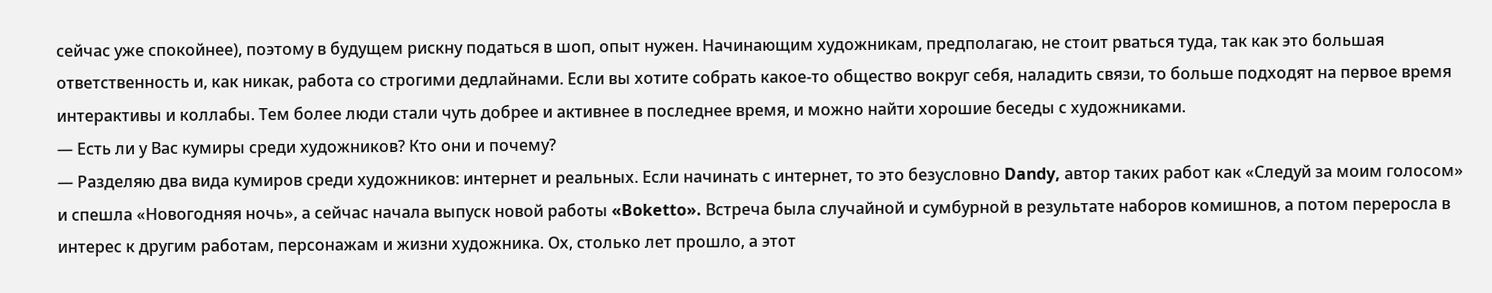сейчас уже спокойнее), поэтому в будущем рискну податься в шоп, опыт нужен. Начинающим художникам, предполагаю, не стоит рваться туда, так как это большая ответственность и, как никак, работа со строгими дедлайнами. Если вы хотите собрать какое-то общество вокруг себя, наладить связи, то больше подходят на первое время интерактивы и коллабы. Тем более люди стали чуть добрее и активнее в последнее время, и можно найти хорошие беседы с художниками.
— Есть ли у Вас кумиры среди художников? Кто они и почему?
— Разделяю два вида кумиров среди художников: интернет и реальных. Если начинать с интернет, то это безусловно Dandy, автор таких работ как «Следуй за моим голосом» и спешла «Новогодняя ночь», а сейчас начала выпуск новой работы «Boketto». Встреча была случайной и сумбурной в результате наборов комишнов, а потом переросла в интерес к другим работам, персонажам и жизни художника. Ох, столько лет прошло, а этот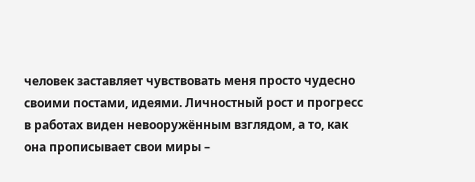человек заставляет чувствовать меня просто чудесно своими постами, идеями. Личностный рост и прогресс в работах виден невооружённым взглядом, а то, как она прописывает свои миры –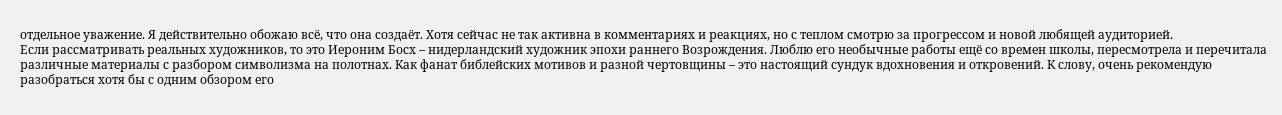отдельное уважение. Я действительно обожаю всё, что она создаёт. Хотя сейчас не так активна в комментариях и реакциях, но с теплом смотрю за прогрессом и новой любящей аудиторией.
Если рассматривать реальных художников, то это Иероним Босх – нидерландский художник эпохи раннего Возрождения. Люблю его необычные работы ещё со времен школы, пересмотрела и перечитала различные материалы с разбором символизма на полотнах. Как фанат библейских мотивов и разной чертовщины – это настоящий сундук вдохновения и откровений. К слову, очень рекомендую разобраться хотя бы с одним обзором его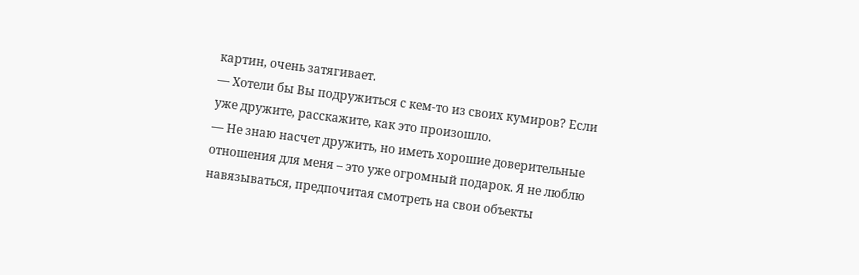картин, очень затягивает.
— Хотели бы Вы подружиться с кем-то из своих кумиров? Если уже дружите, расскажите, как это произошло.
— Не знаю насчет дружить, но иметь хорошие доверительные отношения для меня – это уже огромный подарок. Я не люблю навязываться, предпочитая смотреть на свои объекты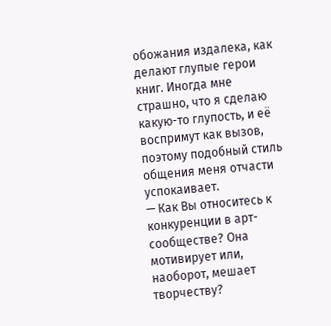обожания издалека, как делают глупые герои книг. Иногда мне страшно, что я сделаю какую-то глупость, и её воспримут как вызов, поэтому подобный стиль общения меня отчасти успокаивает.
— Как Вы относитесь к конкуренции в арт-сообществе? Она мотивирует или, наоборот, мешает творчеству?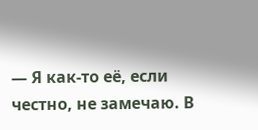— Я как-то её, если честно, не замечаю. В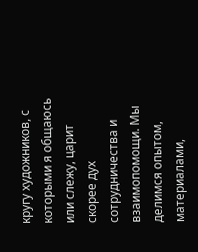кругу художников, с которыми я общаюсь или слежу, царит скорее дух сотрудничества и взаимопомощи. Мы делимся опытом, материалами,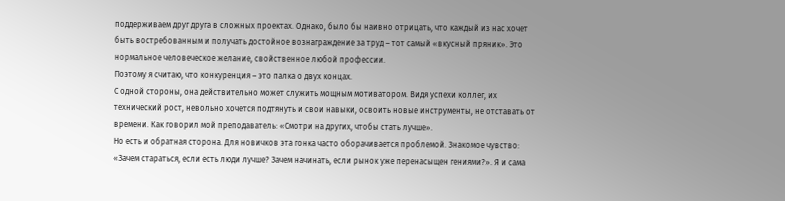поддерживаем друг друга в сложных проектах. Однако, было бы наивно отрицать, что каждый из нас хочет быть востребованным и получать достойное вознаграждение за труд – тот самый «вкусный пряник». Это нормальное человеческое желание, свойственное любой профессии.
Поэтому я считаю, что конкуренция – это палка о двух концах.
С одной стороны, она действительно может служить мощным мотиватором. Видя успехи коллег, их технический рост, невольно хочется подтянуть и свои навыки, освоить новые инструменты, не отставать от времени. Как говорил мой преподаватель: «Смотри на других, чтобы стать лучше».
Но есть и обратная сторона. Для новичков эта гонка часто оборачивается проблемой. Знакомое чувство: «Зачем стараться, если есть люди лучше? Зачем начинать, если рынок уже перенасыщен гениями?». Я и сама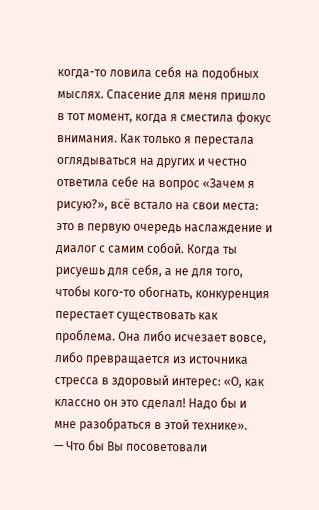когда-то ловила себя на подобных мыслях. Спасение для меня пришло в тот момент, когда я сместила фокус внимания. Как только я перестала оглядываться на других и честно ответила себе на вопрос «Зачем я рисую?», всё встало на свои места: это в первую очередь наслаждение и диалог с самим собой. Когда ты рисуешь для себя, а не для того, чтобы кого-то обогнать, конкуренция перестает существовать как проблема. Она либо исчезает вовсе, либо превращается из источника стресса в здоровый интерес: «О, как классно он это сделал! Надо бы и мне разобраться в этой технике».
— Что бы Вы посоветовали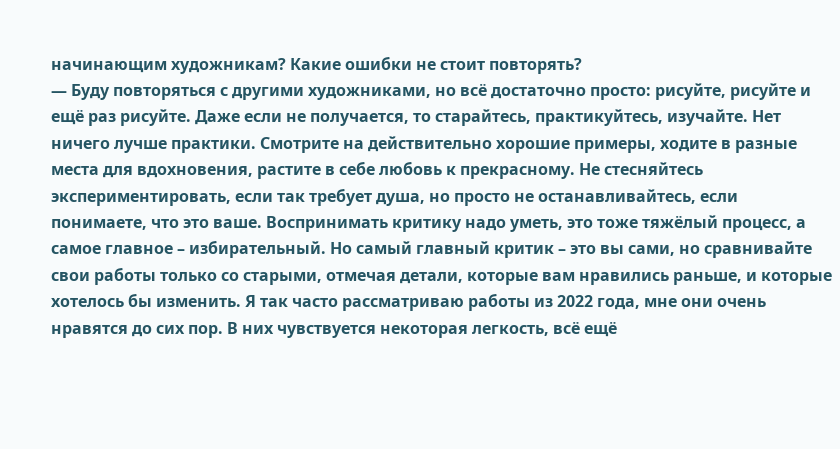начинающим художникам? Какие ошибки не стоит повторять?
— Буду повторяться с другими художниками, но всё достаточно просто: рисуйте, рисуйте и ещё раз рисуйте. Даже если не получается, то старайтесь, практикуйтесь, изучайте. Нет ничего лучше практики. Смотрите на действительно хорошие примеры, ходите в разные места для вдохновения, растите в себе любовь к прекрасному. Не стесняйтесь экспериментировать, если так требует душа, но просто не останавливайтесь, если понимаете, что это ваше. Воспринимать критику надо уметь, это тоже тяжёлый процесс, а самое главное – избирательный. Но самый главный критик – это вы сами, но сравнивайте свои работы только со старыми, отмечая детали, которые вам нравились раньше, и которые хотелось бы изменить. Я так часто рассматриваю работы из 2022 года, мне они очень нравятся до сих пор. В них чувствуется некоторая легкость, всё ещё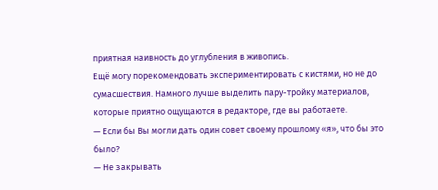приятная наивность до углубления в живопись.
Ещё могу порекомендовать экспериментировать с кистями, но не до сумасшествия. Намного лучше выделить пару-тройку материалов, которые приятно ощущаются в редакторе, где вы работаете.
— Если бы Вы могли дать один совет своему прошлому «я», что бы это было?
— Не закрывать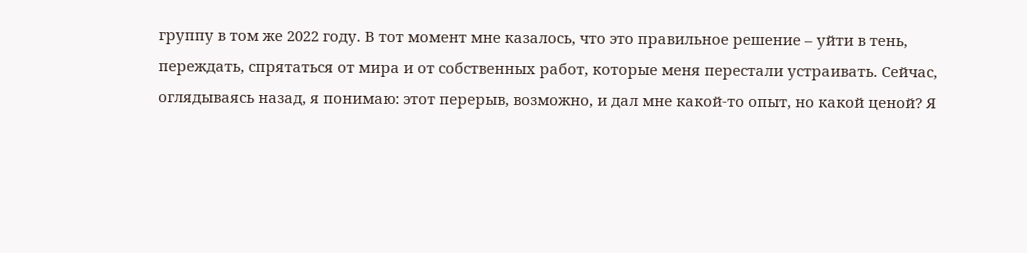группу в том же 2022 году. В тот момент мне казалось, что это правильное решение – уйти в тень, переждать, спрятаться от мира и от собственных работ, которые меня перестали устраивать. Сейчас, оглядываясь назад, я понимаю: этот перерыв, возможно, и дал мне какой-то опыт, но какой ценой? Я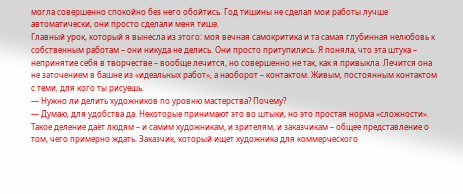могла совершенно спокойно без него обойтись. Год тишины не сделал мои работы лучше автоматически, они просто сделали меня тише.
Главный урок, который я вынесла из этого: моя вечная самокритика и та самая глубинная нелюбовь к собственным работам – они никуда не делись. Они просто притупились. Я поняла, что эта штука – непринятие себя в творчестве – вообще лечится, но совершенно не так, как я привыкла. Лечится она не заточением в башне из «идеальных работ», а наоборот – контактом. Живым, постоянным контактом с теми, для кого ты рисуешь.
— Нужно ли делить художников по уровню мастерства? Почему?
— Думаю, для удобства да. Некоторые принимают это во штыки, но это простая норма «сложности». Такое деление даёт людям – и самим художникам, и зрителям, и заказчикам – общее представление о том, чего примерно ждать. Заказчик, который ищет художника для коммерческого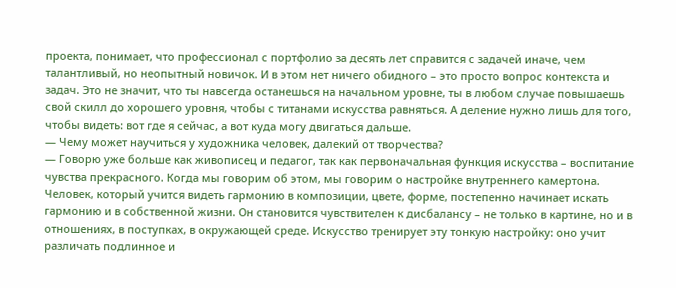проекта, понимает, что профессионал с портфолио за десять лет справится с задачей иначе, чем талантливый, но неопытный новичок. И в этом нет ничего обидного – это просто вопрос контекста и задач. Это не значит, что ты навсегда останешься на начальном уровне, ты в любом случае повышаешь свой скилл до хорошего уровня, чтобы с титанами искусства равняться. А деление нужно лишь для того, чтобы видеть: вот где я сейчас, а вот куда могу двигаться дальше.
— Чему может научиться у художника человек, далекий от творчества?
— Говорю уже больше как живописец и педагог, так как первоначальная функция искусства – воспитание чувства прекрасного. Когда мы говорим об этом, мы говорим о настройке внутреннего камертона. Человек, который учится видеть гармонию в композиции, цвете, форме, постепенно начинает искать гармонию и в собственной жизни. Он становится чувствителен к дисбалансу – не только в картине, но и в отношениях, в поступках, в окружающей среде. Искусство тренирует эту тонкую настройку: оно учит различать подлинное и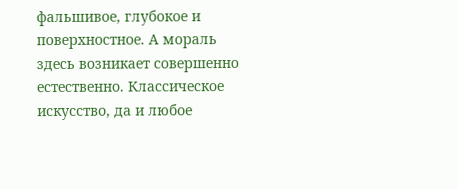фальшивое, глубокое и поверхностное. А мораль здесь возникает совершенно естественно. Классическое искусство, да и любое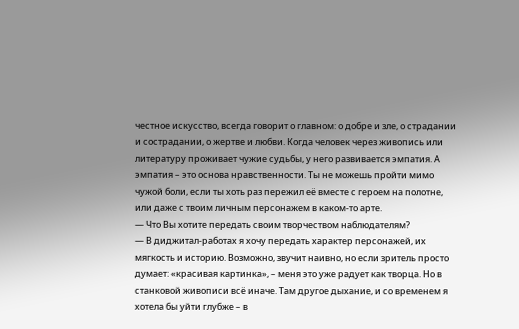честное искусство, всегда говорит о главном: о добре и зле, о страдании и сострадании, о жертве и любви. Когда человек через живопись или литературу проживает чужие судьбы, у него развивается эмпатия. А эмпатия – это основа нравственности. Ты не можешь пройти мимо чужой боли, если ты хоть раз пережил её вместе с героем на полотне, или даже с твоим личным персонажем в каком-то арте.
— Что Вы хотите передать своим творчеством наблюдателям?
— В диджитал-работах я хочу передать характер персонажей, их мягкость и историю. Возможно, звучит наивно, но если зритель просто думает: «красивая картинка», – меня это уже радует как творца. Но в станковой живописи всё иначе. Там другое дыхание, и со временем я хотела бы уйти глубже – в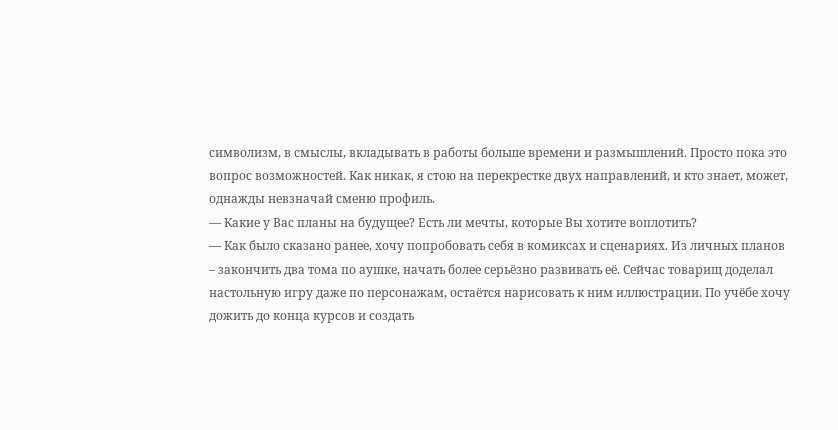символизм, в смыслы, вкладывать в работы больше времени и размышлений. Просто пока это вопрос возможностей. Как никак, я стою на перекрестке двух направлений, и кто знает, может, однажды невзначай сменю профиль.
— Какие у Вас планы на будущее? Есть ли мечты, которые Вы хотите воплотить?
— Как было сказано ранее, хочу попробовать себя в комиксах и сценариях. Из личных планов – закончить два тома по аушке, начать более серьёзно развивать её. Сейчас товарищ доделал настольную игру даже по персонажам, остаётся нарисовать к ним иллюстрации. По учёбе хочу дожить до конца курсов и создать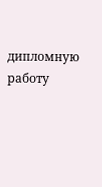дипломную работу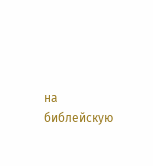на библейскую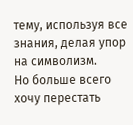тему, используя все знания, делая упор на символизм.
Но больше всего хочу перестать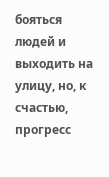бояться людей и выходить на улицу, но, к счастью, прогресс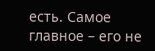есть. Самое главное – его не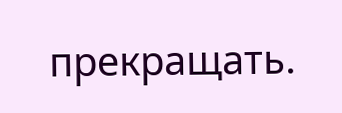прекращать.